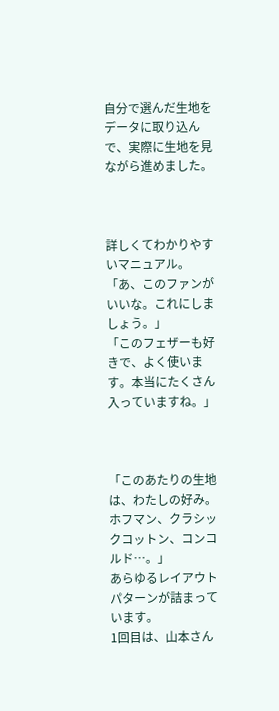自分で選んだ生地をデータに取り込んで、実際に生地を見ながら進めました。



詳しくてわかりやすいマニュアル。
「あ、このファンがいいな。これにしましょう。」
「このフェザーも好きで、よく使います。本当にたくさん入っていますね。」



「このあたりの生地は、わたしの好み。ホフマン、クラシックコットン、コンコルド…。」
あらゆるレイアウトパターンが詰まっています。
1回目は、山本さん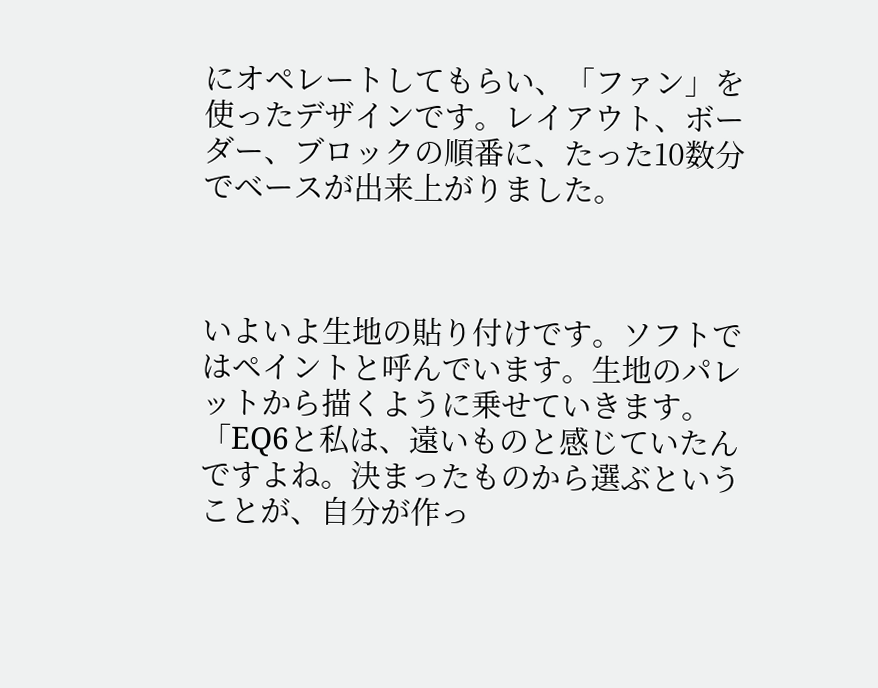にオペレートしてもらい、「ファン」を使ったデザインです。レイアウト、ボーダー、ブロックの順番に、たった10数分でベースが出来上がりました。



いよいよ生地の貼り付けです。ソフトではペイントと呼んでいます。生地のパレットから描くように乗せていきます。
「EQ6と私は、遠いものと感じていたんですよね。決まったものから選ぶということが、自分が作っ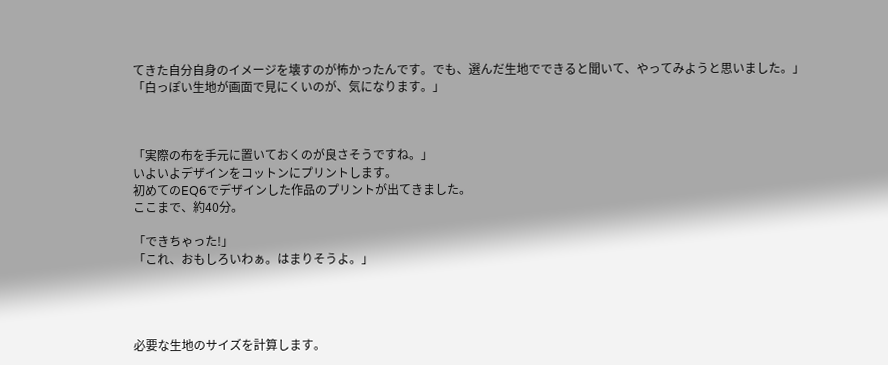てきた自分自身のイメージを壊すのが怖かったんです。でも、選んだ生地でできると聞いて、やってみようと思いました。」
「白っぽい生地が画面で見にくいのが、気になります。」



「実際の布を手元に置いておくのが良さそうですね。」
いよいよデザインをコットンにプリントします。
初めてのEQ6でデザインした作品のプリントが出てきました。
ここまで、約40分。

「できちゃった!」
「これ、おもしろいわぁ。はまりそうよ。」




必要な生地のサイズを計算します。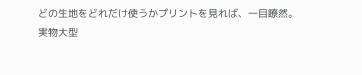どの生地をどれだけ使うかプリントを見れば、一目瞭然。
実物大型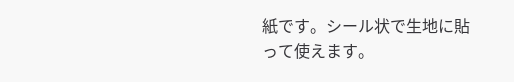紙です。シール状で生地に貼って使えます。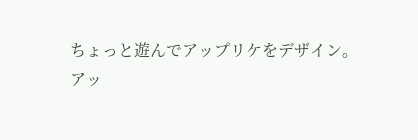ちょっと遊んでアップリケをデザイン。
アッ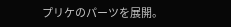プリケのパーツを展開。